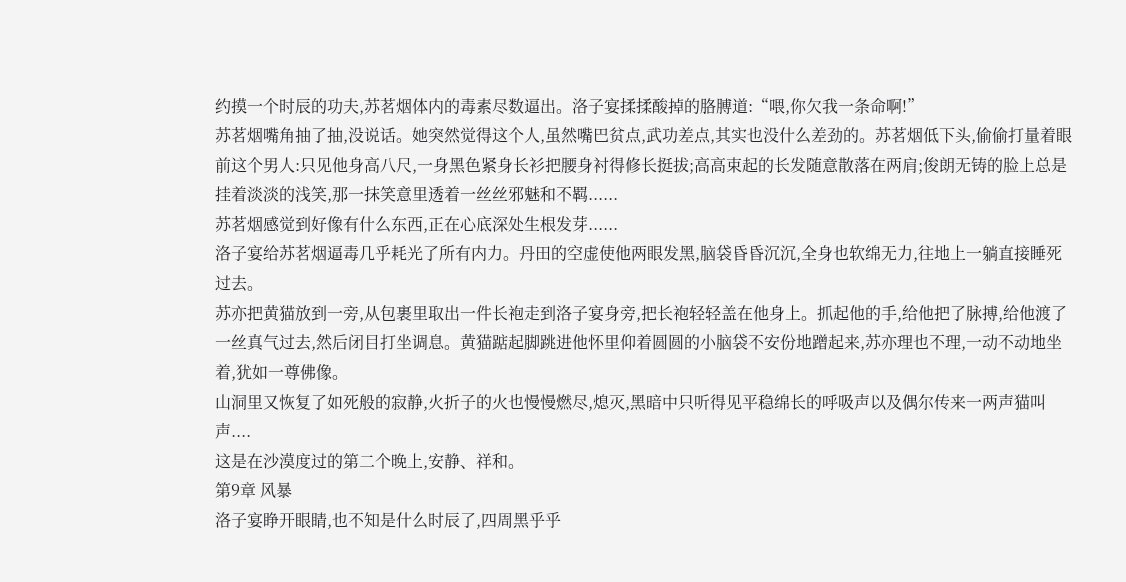约摸一个时辰的功夫,苏茗烟体内的毒素尽数逼出。洛子宴揉揉酸掉的胳膊道:“喂,你欠我一条命啊!”
苏茗烟嘴角抽了抽,没说话。她突然觉得这个人,虽然嘴巴贫点,武功差点,其实也没什么差劲的。苏茗烟低下头,偷偷打量着眼前这个男人:只见他身高八尺,一身黑色紧身长衫把腰身衬得修长挺拔;高高束起的长发随意散落在两肩;俊朗无铸的脸上总是挂着淡淡的浅笑,那一抹笑意里透着一丝丝邪魅和不羁......
苏茗烟感觉到好像有什么东西,正在心底深处生根发芽......
洛子宴给苏茗烟逼毒几乎耗光了所有内力。丹田的空虚使他两眼发黑,脑袋昏昏沉沉,全身也软绵无力,往地上一躺直接睡死过去。
苏亦把黄猫放到一旁,从包裹里取出一件长袍走到洛子宴身旁,把长袍轻轻盖在他身上。抓起他的手,给他把了脉搏,给他渡了一丝真气过去,然后闭目打坐调息。黄猫踮起脚跳进他怀里仰着圆圆的小脑袋不安份地蹭起来,苏亦理也不理,一动不动地坐着,犹如一尊佛像。
山洞里又恢复了如死般的寂静,火折子的火也慢慢燃尽,熄灭,黑暗中只听得见平稳绵长的呼吸声以及偶尔传来一两声猫叫声....
这是在沙漠度过的第二个晚上,安静、祥和。
第9章 风暴
洛子宴睁开眼睛,也不知是什么时辰了,四周黑乎乎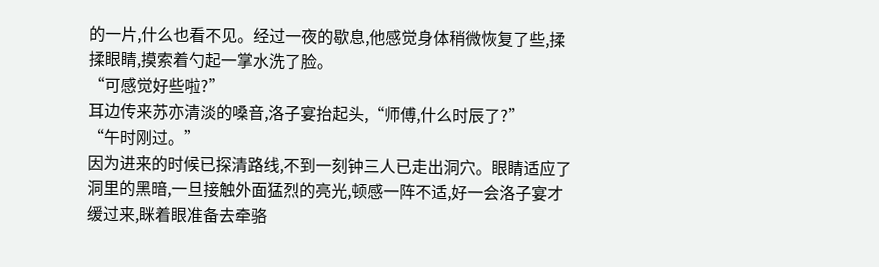的一片,什么也看不见。经过一夜的歇息,他感觉身体稍微恢复了些,揉揉眼睛,摸索着勺起一掌水洗了脸。
“可感觉好些啦?”
耳边传来苏亦清淡的嗓音,洛子宴抬起头,“师傅,什么时辰了?”
“午时刚过。”
因为进来的时候已探清路线,不到一刻钟三人已走出洞穴。眼睛适应了洞里的黑暗,一旦接触外面猛烈的亮光,顿感一阵不适,好一会洛子宴才缓过来,眯着眼准备去牵骆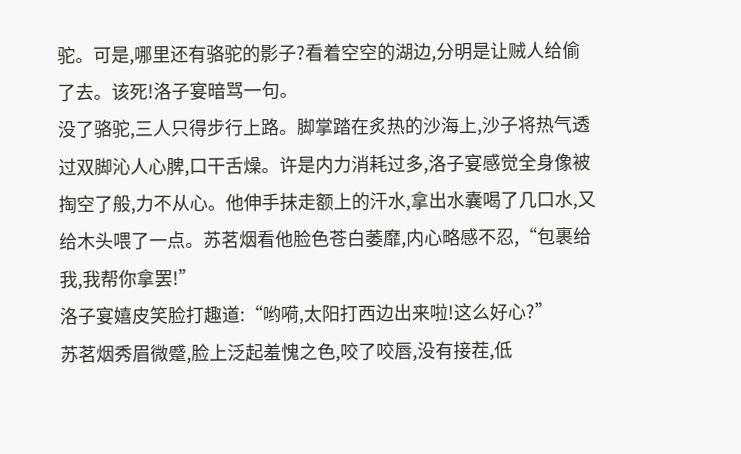驼。可是,哪里还有骆驼的影子?看着空空的湖边,分明是让贼人给偷了去。该死!洛子宴暗骂一句。
没了骆驼,三人只得步行上路。脚掌踏在炙热的沙海上,沙子将热气透过双脚沁人心脾,口干舌燥。许是内力消耗过多,洛子宴感觉全身像被掏空了般,力不从心。他伸手抹走额上的汗水,拿出水囊喝了几口水,又给木头喂了一点。苏茗烟看他脸色苍白萎靡,内心略感不忍,“包裹给我,我帮你拿罢!”
洛子宴嬉皮笑脸打趣道:“哟嗬,太阳打西边出来啦!这么好心?”
苏茗烟秀眉微蹙,脸上泛起羞愧之色,咬了咬唇,没有接茬,低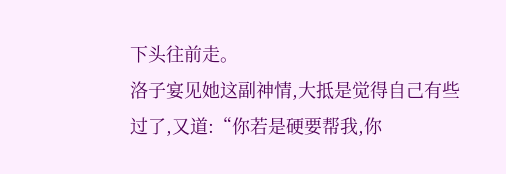下头往前走。
洛子宴见她这副神情,大抵是觉得自己有些过了,又道:“你若是硬要帮我,你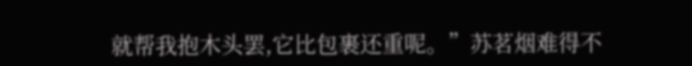就帮我抱木头罢,它比包裹还重呢。”苏茗烟难得不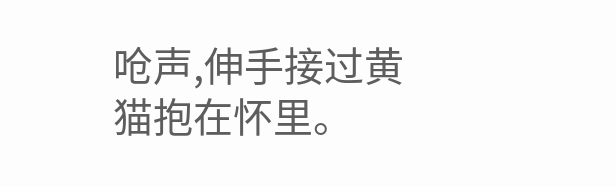呛声,伸手接过黄猫抱在怀里。